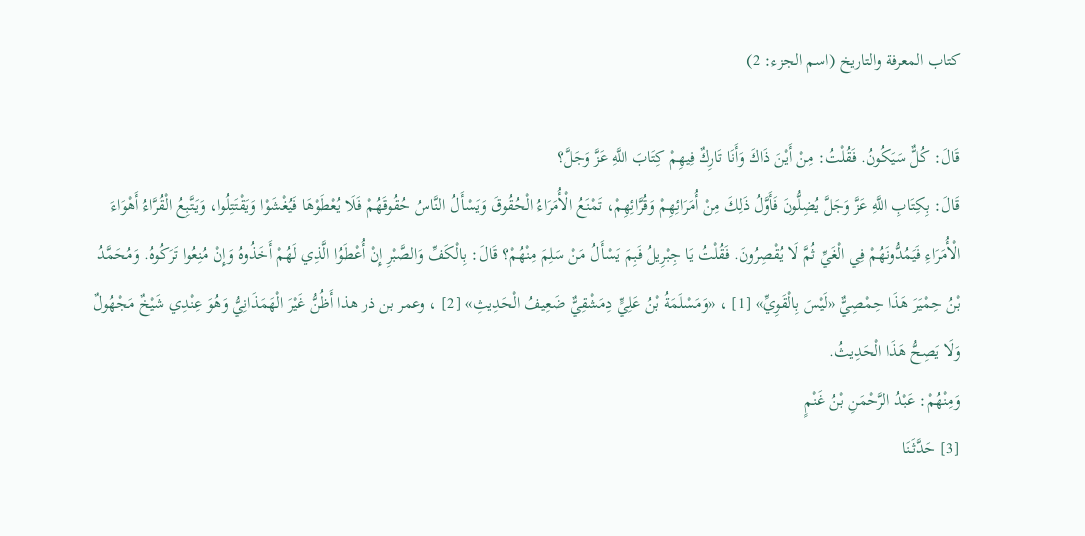كتاب المعرفة والتاريخ (اسم الجزء: 2)

قَالَ: كُلٌّ سَيَكُونُ. فَقُلْتُ: مِنْ أَيْنَ ذَاكَ وَأَنَا تَارِكٌ فِيهِمْ كِتَابَ اللَّهِ عَزَّ وَجَلَّ؟
قَالَ: بِكِتَابِ اللَّهِ عَزَّ وَجَلَّ يُضِلُّونَ فَأَوَّلُ ذَلِكَ مِنْ أُمَرَائِهِمْ وَقُرَّائِهِمْ، تَمْنَعُ الْأُمَرَاءُ الْحُقُوقَ وَيَسْأَلُ النَّاسُ حُقُوقَهُمْ فَلَا يُعْطَوْهَا فَيُغْشَوْا وَيَقْتَتِلُوا، وَيَتَّبِعُ الْقُرَّاءُ أَهْوَاءَ الْأُمَرَاءِ فَيَمُدُّونَهُمْ فِي الْغَيِّ ثُمَّ لَا يُقْصِرُونَ. فَقُلْتُ يَا جِبْرِيلُ فَبِمَ يَسْأَلُ مَنْ سَلِمَ مِنْهُمْ؟ قَالَ: بِالْكَفِّ وَالصَّبْرِ إِنْ أُعْطَوُا الَّذِي لَهُمْ أَخَذُوهُ وَإِنْ مُنِعُوا تَرَكُوهُ. وَمُحَمَّدُ بْنُ حِمْيَرَ هَذَا حِمْصِيٌّ «لَيْسَ بِالْقَوِيِّ» [1] ، «وَمَسْلَمَةُ بْنُ عَلِيٍّ دِمَشْقِيٌّ ضَعِيفُ الْحَدِيثِ» [2] ، وعمر بن ذر هذا أَظُنُّ غَيْرَ الْهَمَذَانِيُّ وَهُوَ عِنْدِي شَيْخٌ مَجْهُولٌ وَلَا يَصِحُّ هَذَا الْحَدِيثُ.
وَمِنْهُمْ: عَبْدُ الرَّحْمَنِ بْنُ غَنْمٍ
[3] حَدَّثَنَا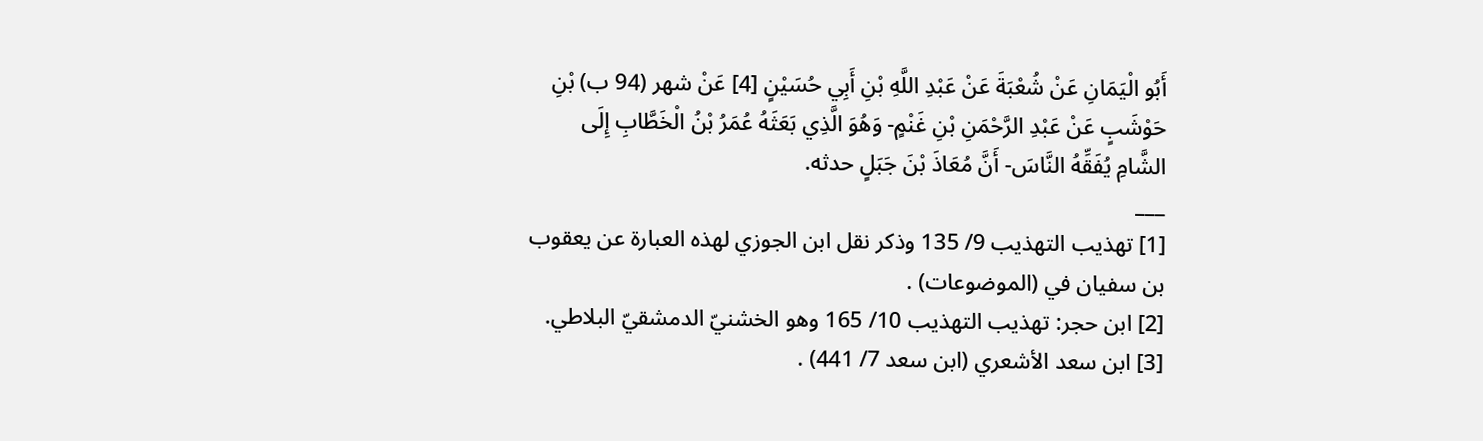أَبُو الْيَمَانِ عَنْ شُعْبَةَ عَنْ عَبْدِ اللَّهِ بْنِ أَبِي حُسَيْنٍ [4] عَنْ شهر (94 ب) بْنِ حَوْشَبٍ عَنْ عَبْدِ الرَّحْمَنِ بْنِ غَنْمٍ- وَهُوَ الَّذِي بَعَثَهُ عُمَرُ بْنُ الْخَطَّابِ إِلَى الشَّامِ يُفَقِّهُ النَّاسَ- أَنَّ مُعَاذَ بْنَ جَبَلٍ حدثه.
___
[1] تهذيب التهذيب 9/ 135 وذكر نقل ابن الجوزي لهذه العبارة عن يعقوب بن سفيان في (الموضوعات) .
[2] ابن حجر: تهذيب التهذيب 10/ 165 وهو الخشنيّ الدمشقيّ البلاطي.
[3] ابن سعد الأشعري (ابن سعد 7/ 441) .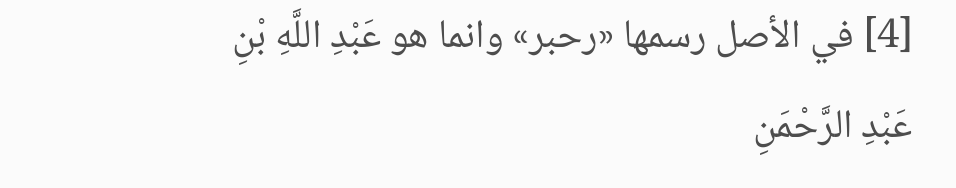[4] في الأصل رسمها «رحبر» وانما هو عَبْدِ اللَّهِ بْنِ عَبْدِ الرَّحْمَنِ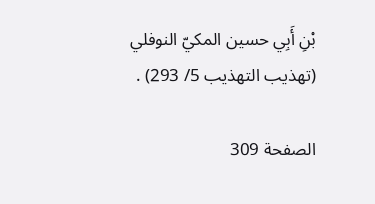بْنِ أَبِي حسين المكيّ النوفلي (تهذيب التهذيب 5/ 293) .

الصفحة 309